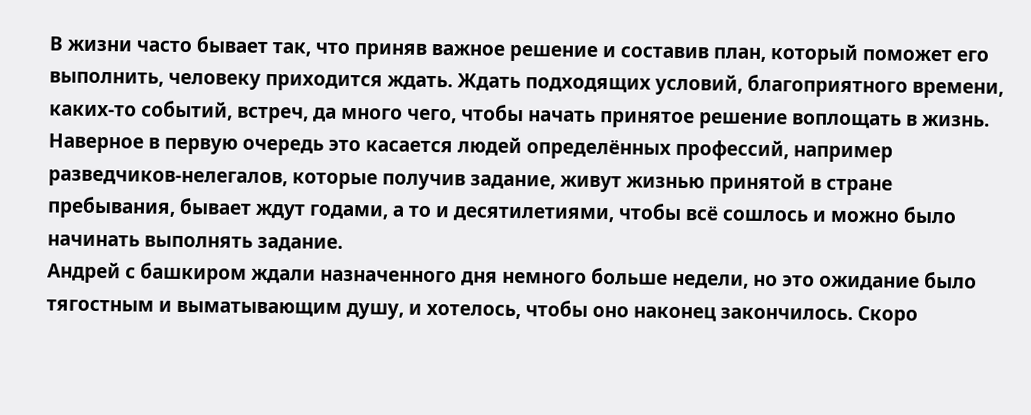В жизни часто бывает так, что приняв важное решение и составив план, который поможет его выполнить, человеку приходится ждать. Ждать подходящих условий, благоприятного времени, каких-то событий, встреч, да много чего, чтобы начать принятое решение воплощать в жизнь.
Наверное в первую очередь это касается людей определённых профессий, например разведчиков-нелегалов, которые получив задание, живут жизнью принятой в стране пребывания, бывает ждут годами, а то и десятилетиями, чтобы всё сошлось и можно было начинать выполнять задание.
Андрей с башкиром ждали назначенного дня немного больше недели, но это ожидание было тягостным и выматывающим душу, и хотелось, чтобы оно наконец закончилось. Скоро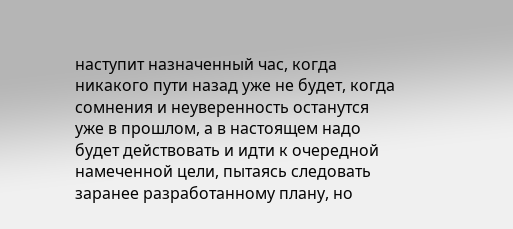наступит назначенный час, когда никакого пути назад уже не будет, когда сомнения и неуверенность останутся уже в прошлом, а в настоящем надо будет действовать и идти к очередной намеченной цели, пытаясь следовать заранее разработанному плану, но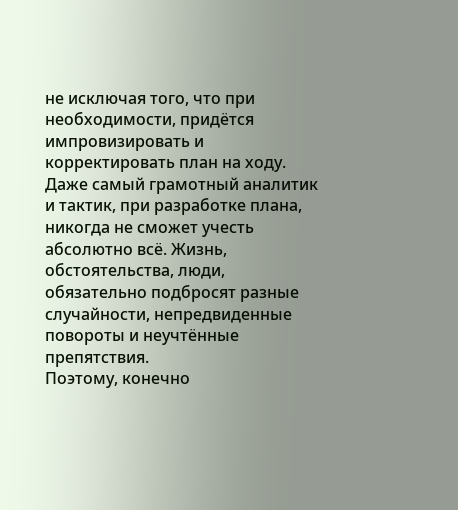не исключая того, что при необходимости, придётся импровизировать и корректировать план на ходу.
Даже самый грамотный аналитик и тактик, при разработке плана, никогда не сможет учесть абсолютно всё. Жизнь, обстоятельства, люди, обязательно подбросят разные случайности, непредвиденные повороты и неучтённые препятствия.
Поэтому, конечно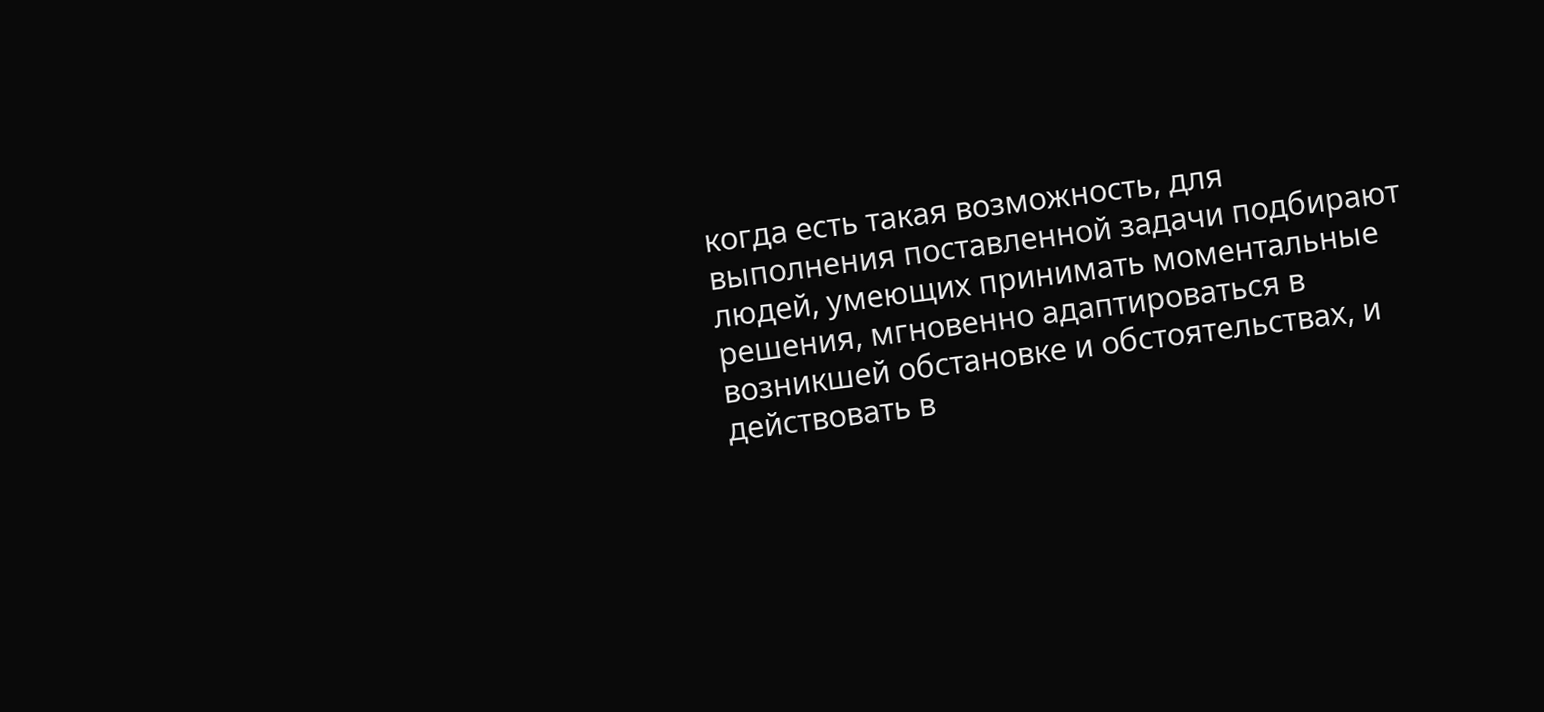когда есть такая возможность, для выполнения поставленной задачи подбирают людей, умеющих принимать моментальные решения, мгновенно адаптироваться в возникшей обстановке и обстоятельствах, и действовать в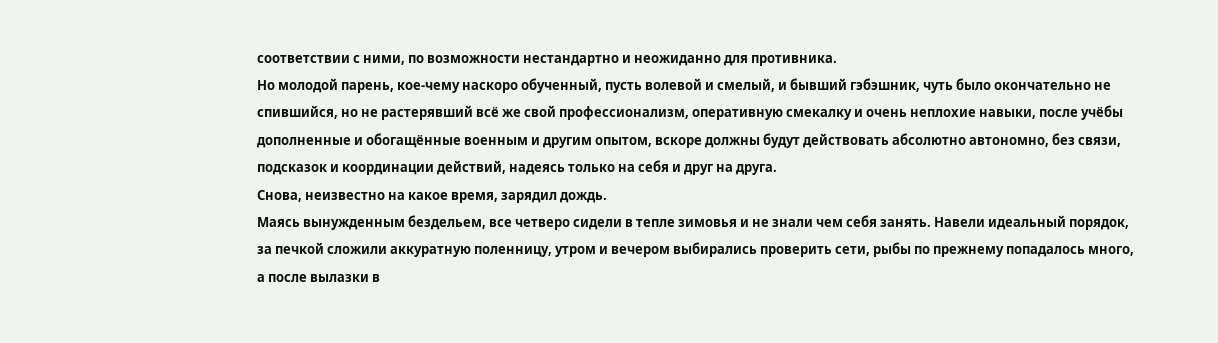соответствии с ними, по возможности нестандартно и неожиданно для противника.
Но молодой парень, кое-чему наскоро обученный, пусть волевой и смелый, и бывший гэбэшник, чуть было окончательно не спившийся, но не растерявший всё же свой профессионализм, оперативную смекалку и очень неплохие навыки, после учёбы дополненные и обогащённые военным и другим опытом, вскоре должны будут действовать абсолютно автономно, без связи, подсказок и координации действий, надеясь только на себя и друг на друга.
Снова, неизвестно на какое время, зарядил дождь.
Маясь вынужденным бездельем, все четверо сидели в тепле зимовья и не знали чем себя занять. Навели идеальный порядок, за печкой сложили аккуратную поленницу, утром и вечером выбирались проверить сети, рыбы по прежнему попадалось много, а после вылазки в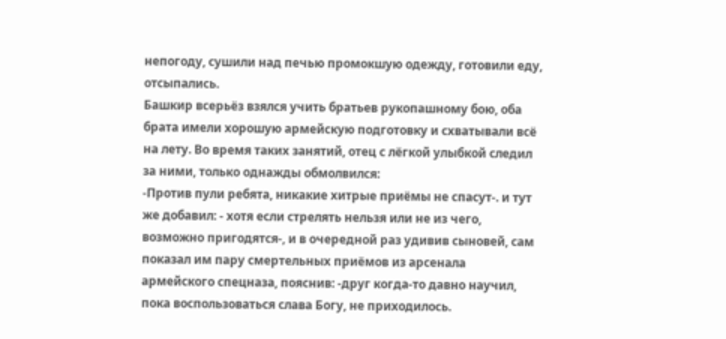непогоду, сушили над печью промокшую одежду, готовили еду, отсыпались.
Башкир всерьёз взялся учить братьев рукопашному бою, оба брата имели хорошую армейскую подготовку и схватывали всё на лету. Во время таких занятий, отец с лёгкой улыбкой следил за ними, только однажды обмолвился:
-Против пули ребята, никакие хитрые приёмы не спасут-. и тут же добавил: - хотя если стрелять нельзя или не из чего, возможно пригодятся-, и в очередной раз удивив сыновей, сам показал им пару смертельных приёмов из арсенала армейского спецназа, пояснив: -друг когда-то давно научил, пока воспользоваться слава Богу, не приходилось.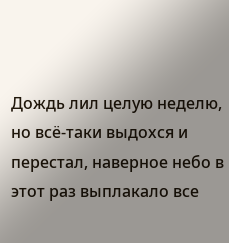Дождь лил целую неделю, но всё-таки выдохся и перестал, наверное небо в этот раз выплакало все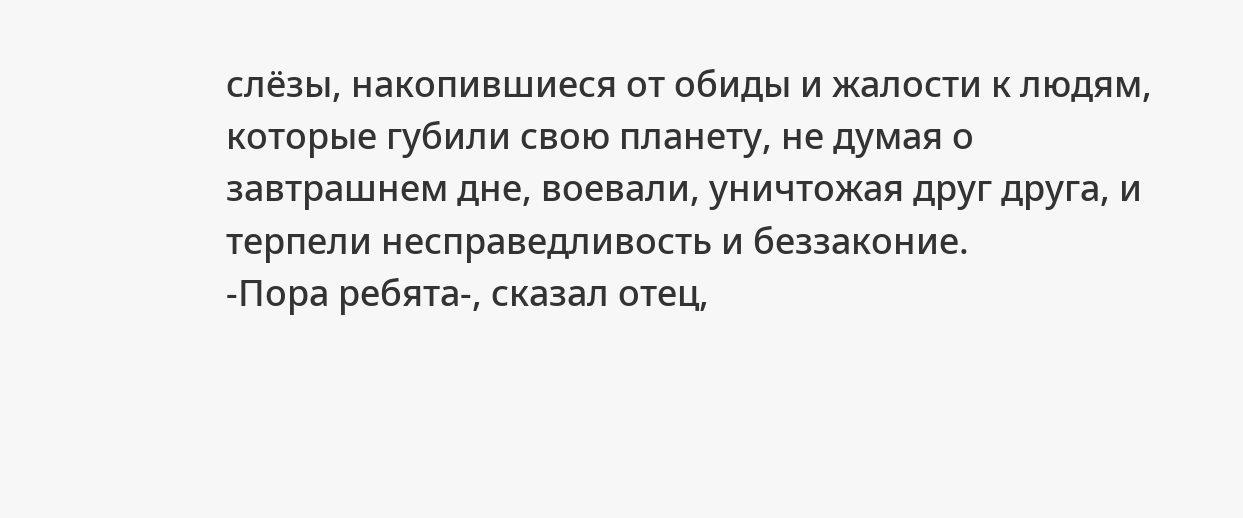слёзы, накопившиеся от обиды и жалости к людям, которые губили свою планету, не думая о завтрашнем дне, воевали, уничтожая друг друга, и терпели несправедливость и беззаконие.
-Пора ребята-, сказал отец,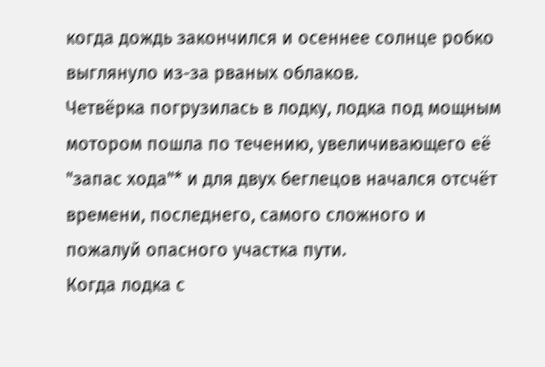когда дождь закончился и осеннее солнце робко выглянуло из-за рваных облаков.
Четвёрка погрузилась в лодку, лодка под мощным мотором пошла по течению, увеличивающего её "запас хода"* и для двух беглецов начался отсчёт времени, последнего, самого сложного и пожалуй опасного участка пути.
Когда лодка с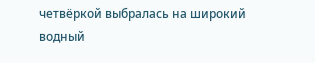четвёркой выбралась на широкий водный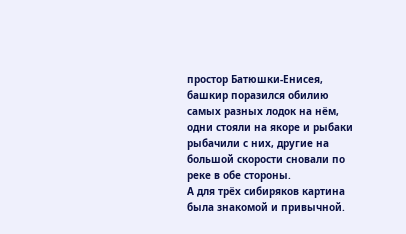простор Батюшки-Енисея, башкир поразился обилию самых разных лодок на нём, одни стояли на якоре и рыбаки рыбачили с них, другие на большой скорости сновали по реке в обе стороны.
А для трёх сибиряков картина была знакомой и привычной.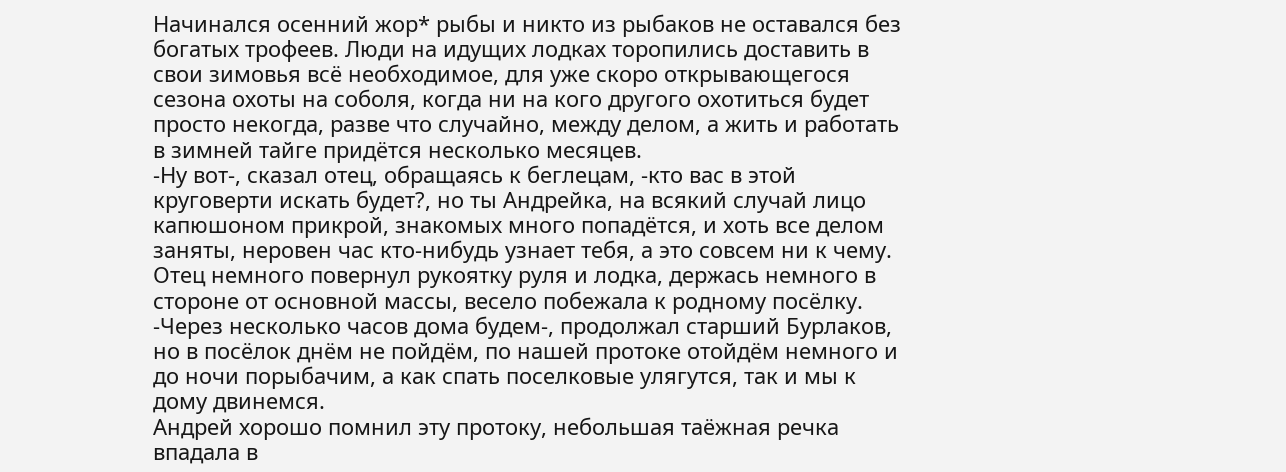Начинался осенний жор* рыбы и никто из рыбаков не оставался без богатых трофеев. Люди на идущих лодках торопились доставить в свои зимовья всё необходимое, для уже скоро открывающегося сезона охоты на соболя, когда ни на кого другого охотиться будет просто некогда, разве что случайно, между делом, а жить и работать в зимней тайге придётся несколько месяцев.
-Ну вот-, сказал отец, обращаясь к беглецам, -кто вас в этой круговерти искать будет?, но ты Андрейка, на всякий случай лицо капюшоном прикрой, знакомых много попадётся, и хоть все делом заняты, неровен час кто-нибудь узнает тебя, а это совсем ни к чему.
Отец немного повернул рукоятку руля и лодка, держась немного в стороне от основной массы, весело побежала к родному посёлку.
-Через несколько часов дома будем-, продолжал старший Бурлаков, но в посёлок днём не пойдём, по нашей протоке отойдём немного и до ночи порыбачим, а как спать поселковые улягутся, так и мы к дому двинемся.
Андрей хорошо помнил эту протоку, небольшая таёжная речка впадала в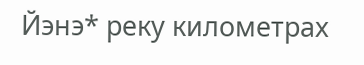Йэнэ* реку километрах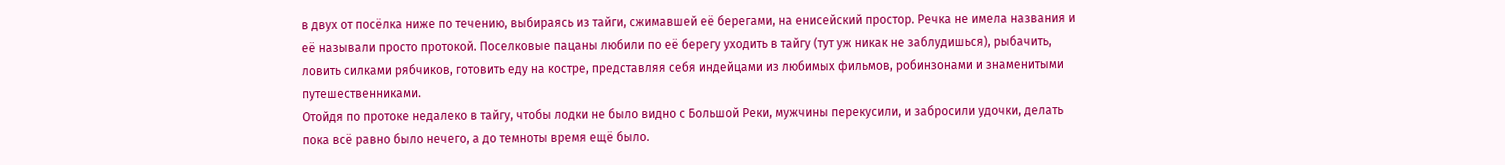в двух от посёлка ниже по течению, выбираясь из тайги, сжимавшей её берегами, на енисейский простор. Речка не имела названия и её называли просто протокой. Поселковые пацаны любили по её берегу уходить в тайгу (тут уж никак не заблудишься), рыбачить, ловить силками рябчиков, готовить еду на костре, представляя себя индейцами из любимых фильмов, робинзонами и знаменитыми путешественниками.
Отойдя по протоке недалеко в тайгу, чтобы лодки не было видно с Большой Реки, мужчины перекусили, и забросили удочки, делать пока всё равно было нечего, а до темноты время ещё было.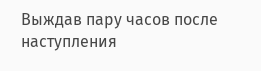Выждав пару часов после наступления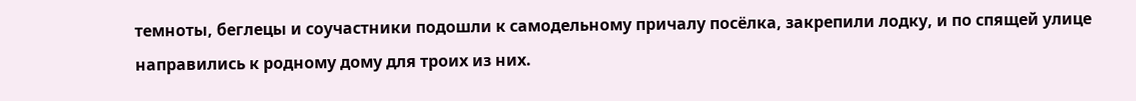темноты, беглецы и соучастники подошли к самодельному причалу посёлка, закрепили лодку, и по спящей улице направились к родному дому для троих из них.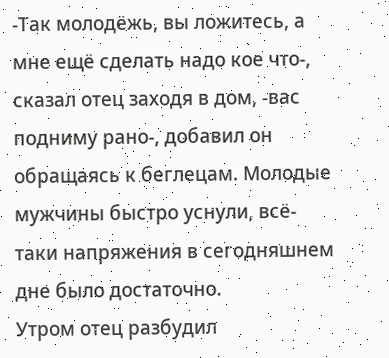-Так молодёжь, вы ложитесь, а мне ещё сделать надо кое что-, сказал отец заходя в дом, -вас подниму рано-, добавил он обращаясь к беглецам. Молодые мужчины быстро уснули, всё-таки напряжения в сегодняшнем дне было достаточно.
Утром отец разбудил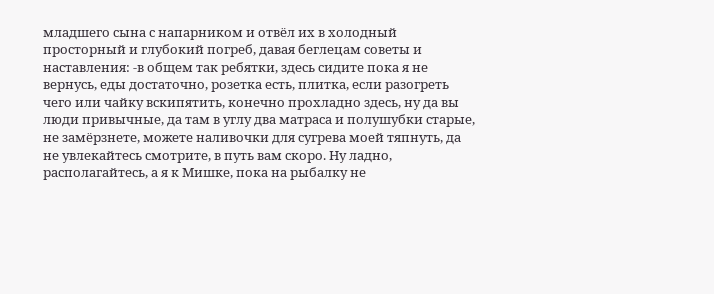младшего сына с напарником и отвёл их в холодный просторный и глубокий погреб, давая беглецам советы и наставления: -в общем так ребятки, здесь сидите пока я не вернусь, еды достаточно, розетка есть, плитка, если разогреть чего или чайку вскипятить, конечно прохладно здесь, ну да вы люди привычные, да там в углу два матраса и полушубки старые, не замёрзнете, можете наливочки для сугрева моей тяпнуть, да не увлекайтесь смотрите, в путь вам скоро. Ну ладно, располагайтесь, а я к Мишке, пока на рыбалку не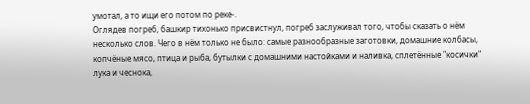умотал, а то ищи его потом по реке-.
Оглядев погреб, башкир тихонько присвистнул, погреб заслуживал того, чтобы сказать о нём несколько слов. Чего в нём только не было: самые разнообразные заготовки, домашние колбасы, копчёные мясо, птица и рыба, бутылки с домашними настойками и наливка, сплетённые "косички" лука и чеснока,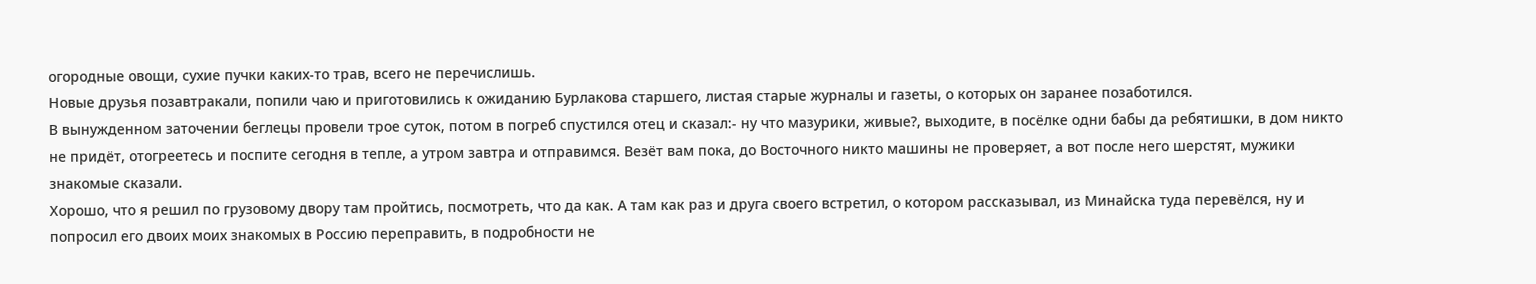огородные овощи, сухие пучки каких-то трав, всего не перечислишь.
Новые друзья позавтракали, попили чаю и приготовились к ожиданию Бурлакова старшего, листая старые журналы и газеты, о которых он заранее позаботился.
В вынужденном заточении беглецы провели трое суток, потом в погреб спустился отец и сказал:- ну что мазурики, живые?, выходите, в посёлке одни бабы да ребятишки, в дом никто не придёт, отогреетесь и поспите сегодня в тепле, а утром завтра и отправимся. Везёт вам пока, до Восточного никто машины не проверяет, а вот после него шерстят, мужики знакомые сказали.
Хорошо, что я решил по грузовому двору там пройтись, посмотреть, что да как. А там как раз и друга своего встретил, о котором рассказывал, из Минайска туда перевёлся, ну и попросил его двоих моих знакомых в Россию переправить, в подробности не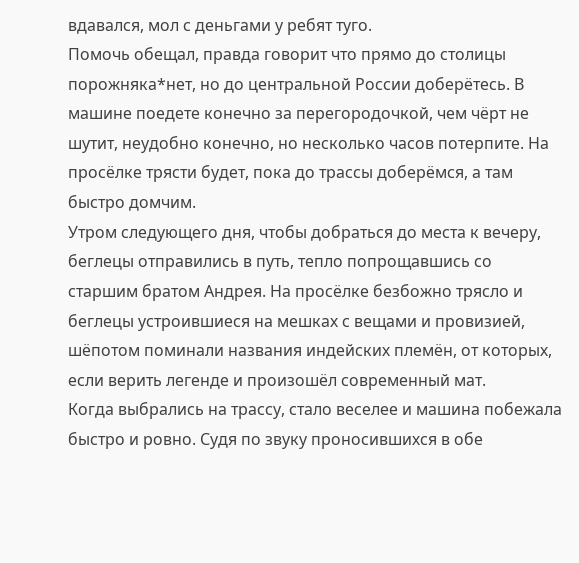вдавался, мол с деньгами у ребят туго.
Помочь обещал, правда говорит что прямо до столицы порожняка*нет, но до центральной России доберётесь. В машине поедете конечно за перегородочкой, чем чёрт не шутит, неудобно конечно, но несколько часов потерпите. На просёлке трясти будет, пока до трассы доберёмся, а там быстро домчим.
Утром следующего дня, чтобы добраться до места к вечеру, беглецы отправились в путь, тепло попрощавшись со старшим братом Андрея. На просёлке безбожно трясло и беглецы устроившиеся на мешках с вещами и провизией, шёпотом поминали названия индейских племён, от которых, если верить легенде и произошёл современный мат.
Когда выбрались на трассу, стало веселее и машина побежала быстро и ровно. Судя по звуку проносившихся в обе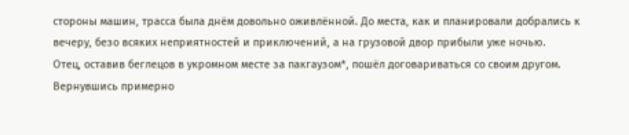стороны машин, трасса была днём довольно оживлённой. До места, как и планировали добрались к вечеру, безо всяких неприятностей и приключений, а на грузовой двор прибыли уже ночью.
Отец, оставив беглецов в укромном месте за пакгаузом*, пошёл договариваться со своим другом. Вернувшись примерно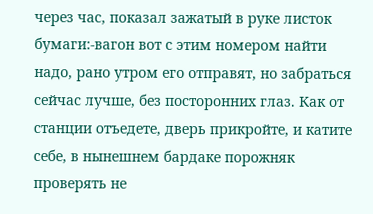через час, показал зажатый в руке листок бумаги:-вагон вот с этим номером найти надо, рано утром его отправят, но забраться сейчас лучше, без посторонних глаз. Как от станции отъедете, дверь прикройте, и катите себе, в нынешнем бардаке порожняк проверять не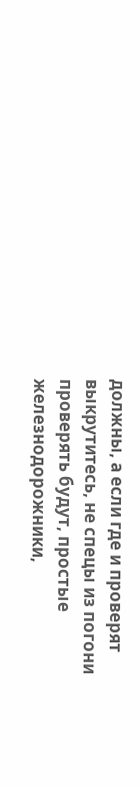должны, а если где и проверят выкрутитесь, не спецы из погони проверять будут, простые железнодорожники,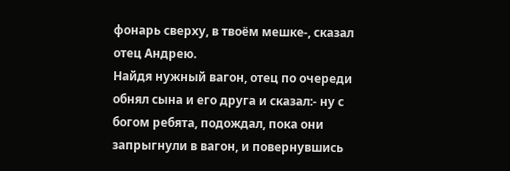фонарь сверху, в твоём мешке-, сказал отец Андрею.
Найдя нужный вагон, отец по очереди обнял сына и его друга и сказал:- ну с богом ребята, подождал, пока они запрыгнули в вагон, и повернувшись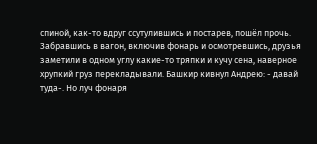спиной, как-то вдруг ссутулившись и постарев, пошёл прочь.
Забравшись в вагон, включив фонарь и осмотревшись, друзья заметили в одном углу какие-то тряпки и кучу сена, наверное хрупкий груз перекладывали. Башкир кивнул Андрею: - давай туда-. Но луч фонаря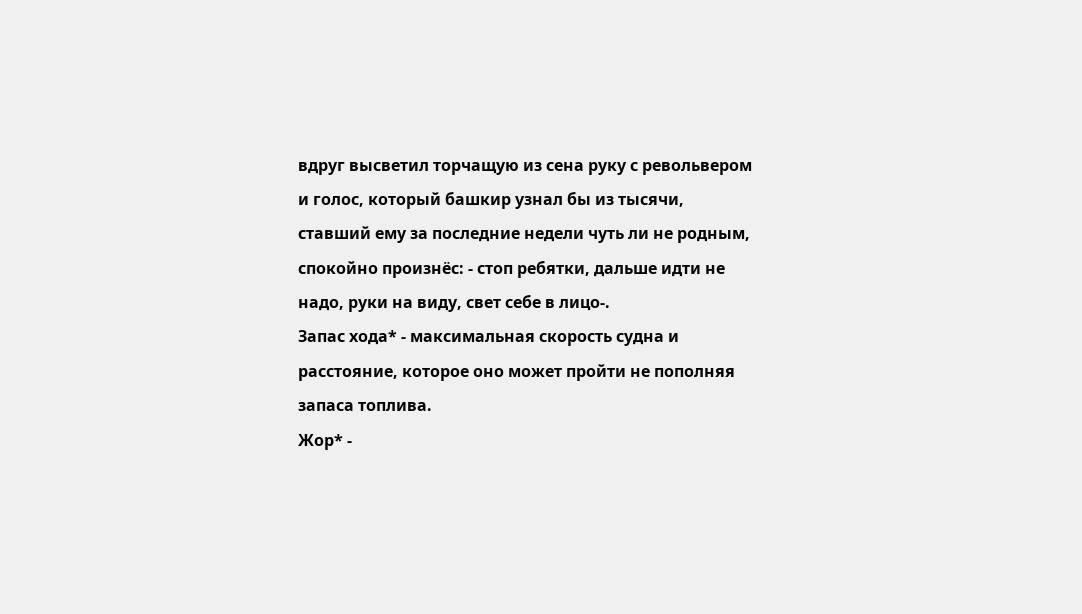вдруг высветил торчащую из сена руку с револьвером и голос, который башкир узнал бы из тысячи, ставший ему за последние недели чуть ли не родным, спокойно произнёс: - стоп ребятки, дальше идти не надо, руки на виду, свет себе в лицо-.
Запас хода* - максимальная скорость судна и расстояние, которое оно может пройти не пополняя запаса топлива.
Жор* -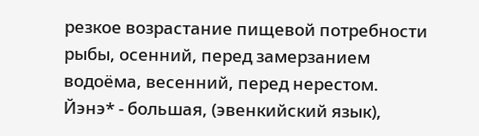резкое возрастание пищевой потребности рыбы, осенний, перед замерзанием водоёма, весенний, перед нерестом.
Йэнэ* - большая, (эвенкийский язык),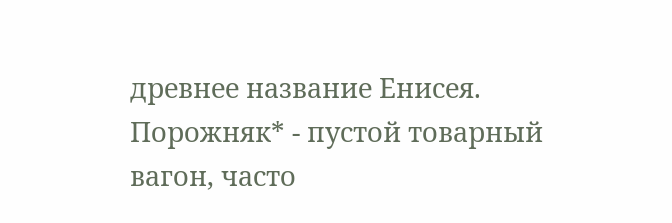древнее название Енисея.
Порожняк* - пустой товарный вагон, часто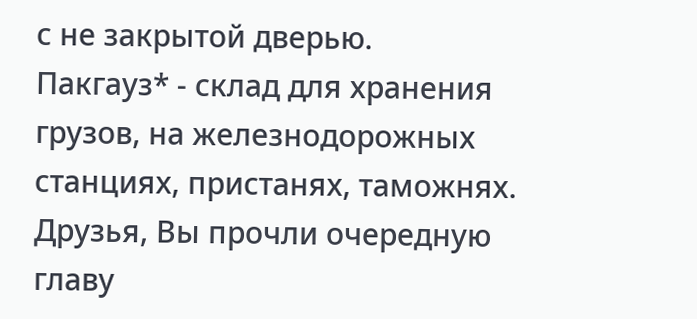с не закрытой дверью.
Пакгауз* - склад для хранения грузов, на железнодорожных станциях, пристанях, таможнях.
Друзья, Вы прочли очередную главу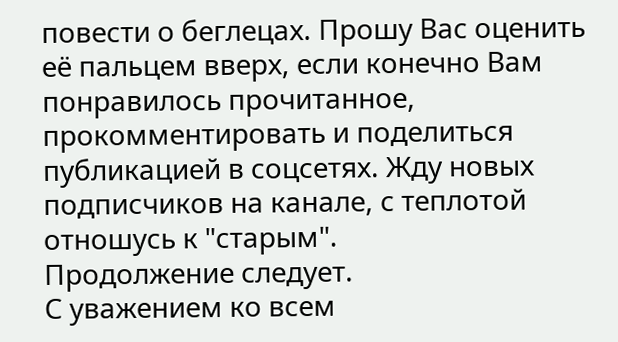повести о беглецах. Прошу Вас оценить её пальцем вверх, если конечно Вам понравилось прочитанное, прокомментировать и поделиться публикацией в соцсетях. Жду новых подписчиков на канале, с теплотой отношусь к "старым".
Продолжение следует.
С уважением ко всем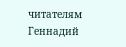читателям Геннадий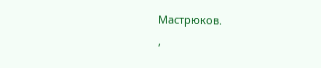Мастрюков.
,